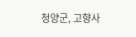청양군, 고향사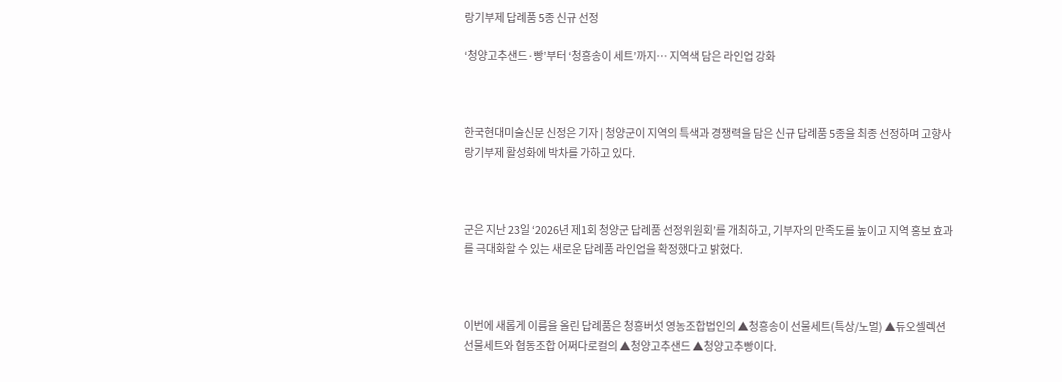랑기부제 답례품 5종 신규 선정

‘청양고추샌드·빵’부터 ‘청흥송이 세트’까지… 지역색 담은 라인업 강화



한국현대미술신문 신정은 기자 | 청양군이 지역의 특색과 경쟁력을 담은 신규 답례품 5종을 최종 선정하며 고향사랑기부제 활성화에 박차를 가하고 있다.



군은 지난 23일 ‘2026년 제1회 청양군 답례품 선정위원회’를 개최하고, 기부자의 만족도를 높이고 지역 홍보 효과를 극대화할 수 있는 새로운 답례품 라인업을 확정했다고 밝혔다.



이번에 새롭게 이름을 올린 답례품은 청흥버섯 영농조합법인의 ▲청흥송이 선물세트(특상/노멀) ▲듀오셀렉션 선물세트와 협동조합 어쩌다로컬의 ▲청양고추샌드 ▲청양고추빵이다.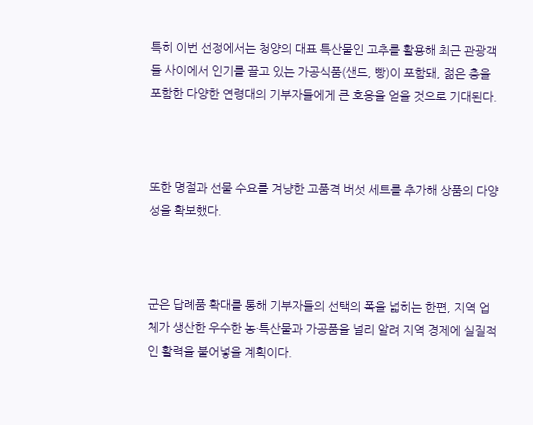특히 이번 선정에서는 청양의 대표 특산물인 고추를 활용해 최근 관광객들 사이에서 인기를 끌고 있는 가공식품(샌드, 빵)이 포함돼, 젊은 층을 포함한 다양한 연령대의 기부자들에게 큰 호응을 얻을 것으로 기대된다.



또한 명절과 선물 수요를 겨냥한 고품격 버섯 세트를 추가해 상품의 다양성을 확보했다.



군은 답례품 확대를 통해 기부자들의 선택의 폭을 넓히는 한편, 지역 업체가 생산한 우수한 농·특산물과 가공품을 널리 알려 지역 경제에 실질적인 활력을 불어넣을 계획이다.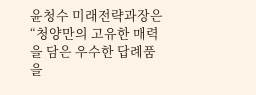윤청수 미래전략과장은 “청양만의 고유한 매력을 담은 우수한 답례품을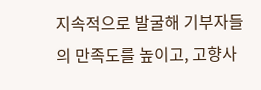지속적으로 발굴해 기부자들의 만족도를 높이고, 고향사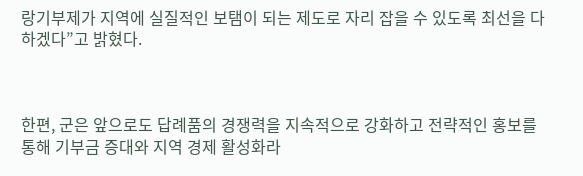랑기부제가 지역에 실질적인 보탬이 되는 제도로 자리 잡을 수 있도록 최선을 다하겠다”고 밝혔다.



한편, 군은 앞으로도 답례품의 경쟁력을 지속적으로 강화하고 전략적인 홍보를 통해 기부금 증대와 지역 경제 활성화라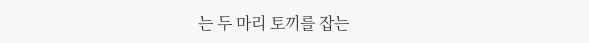는 두 마리 토끼를 잡는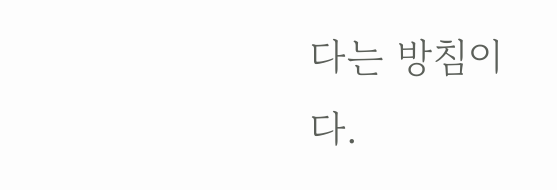다는 방침이다.